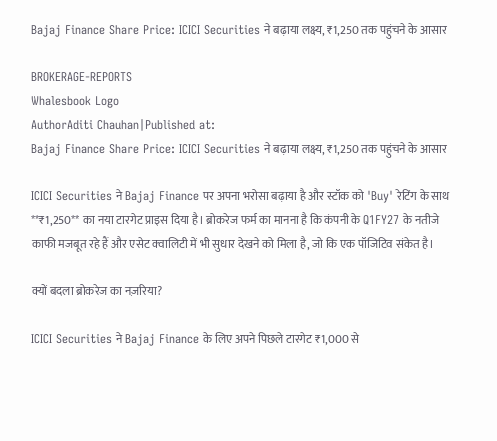Bajaj Finance Share Price: ICICI Securities ने बढ़ाया लक्ष्य, ₹1,250 तक पहुंचने के आसार

BROKERAGE-REPORTS
Whalesbook Logo
AuthorAditi Chauhan|Published at:
Bajaj Finance Share Price: ICICI Securities ने बढ़ाया लक्ष्य, ₹1,250 तक पहुंचने के आसार

ICICI Securities ने Bajaj Finance पर अपना भरोसा बढ़ाया है और स्टॉक को 'Buy' रेटिंग के साथ **₹1,250** का नया टारगेट प्राइस दिया है। ब्रोकरेज फर्म का मानना है कि कंपनी के Q1FY27 के नतीजे काफी मजबूत रहे हैं और एसेट क्वालिटी में भी सुधार देखने को मिला है, जो कि एक पॉजिटिव संकेत है।

क्यों बदला ब्रोकरेज का नज़रिया?

ICICI Securities ने Bajaj Finance के लिए अपने पिछले टारगेट ₹1,000 से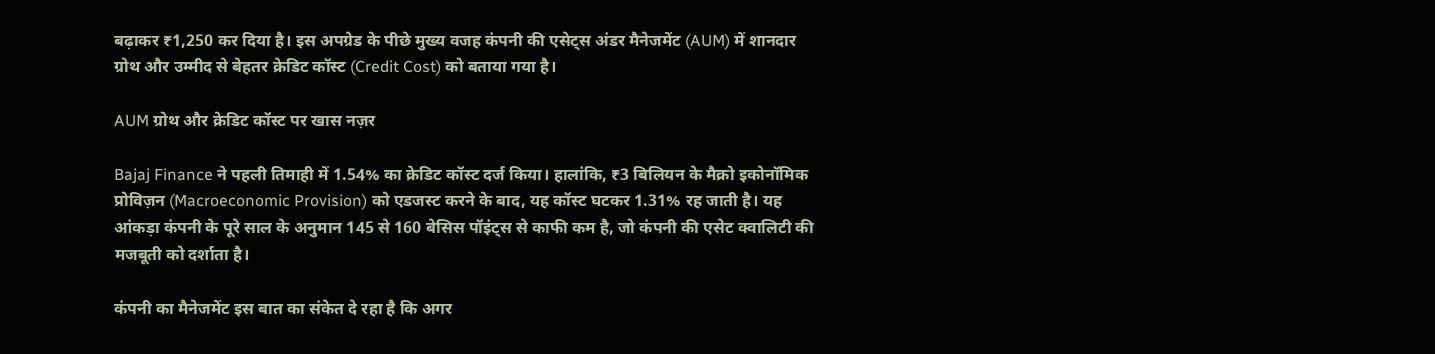बढ़ाकर ₹1,250 कर दिया है। इस अपग्रेड के पीछे मुख्य वजह कंपनी की एसेट्स अंडर मैनेजमेंट (AUM) में शानदार ग्रोथ और उम्मीद से बेहतर क्रेडिट कॉस्ट (Credit Cost) को बताया गया है।

AUM ग्रोथ और क्रेडिट कॉस्ट पर खास नज़र

Bajaj Finance ने पहली तिमाही में 1.54% का क्रेडिट कॉस्ट दर्ज किया। हालांकि, ₹3 बिलियन के मैक्रो इकोनॉमिक प्रोविज़न (Macroeconomic Provision) को एडजस्ट करने के बाद, यह कॉस्ट घटकर 1.31% रह जाती है। यह आंकड़ा कंपनी के पूरे साल के अनुमान 145 से 160 बेसिस पॉइंट्स से काफी कम है, जो कंपनी की एसेट क्वालिटी की मजबूती को दर्शाता है।

कंपनी का मैनेजमेंट इस बात का संकेत दे रहा है कि अगर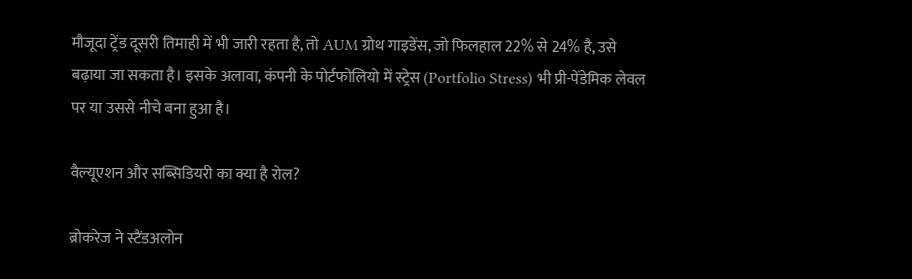मौजूदा ट्रेंड दूसरी तिमाही में भी जारी रहता है, तो AUM ग्रोथ गाइडेंस, जो फिलहाल 22% से 24% है, उसे बढ़ाया जा सकता है। इसके अलावा, कंपनी के पोर्टफोलियो में स्ट्रेस (Portfolio Stress) भी प्री-पेंडेमिक लेवल पर या उससे नीचे बना हुआ है।

वैल्यूएशन और सब्सिडियरी का क्या है रोल?

ब्रोकरेज ने स्टैंडअलोन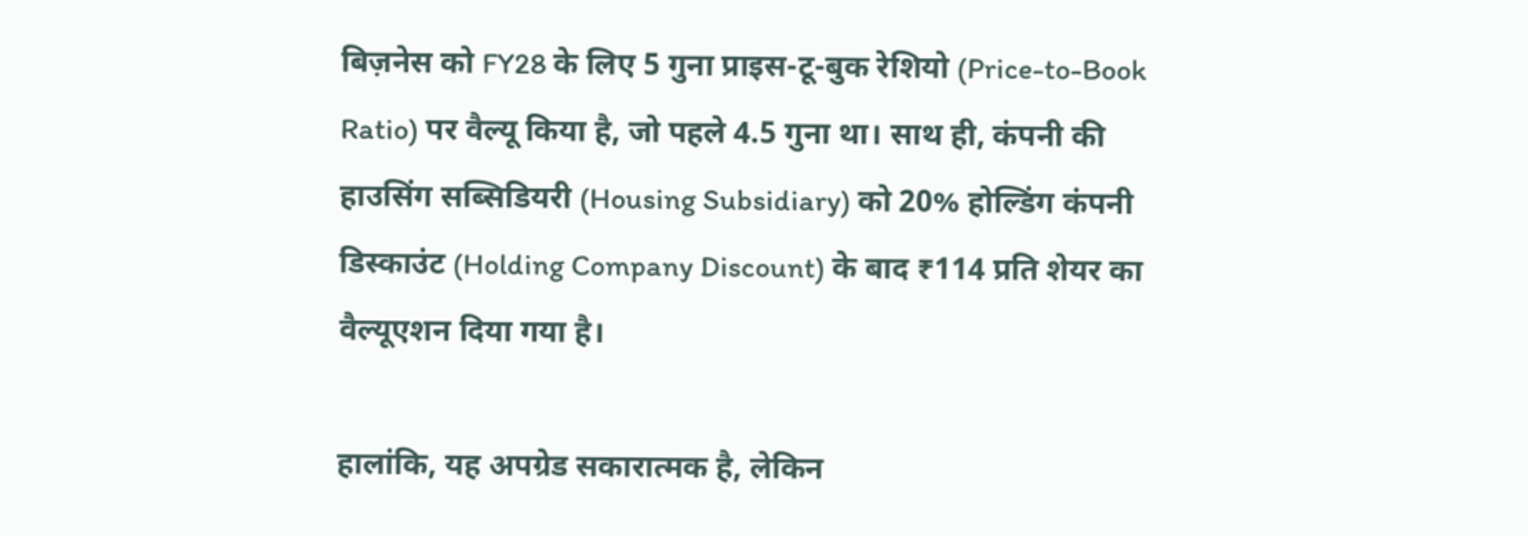बिज़नेस को FY28 के लिए 5 गुना प्राइस-टू-बुक रेशियो (Price-to-Book Ratio) पर वैल्यू किया है, जो पहले 4.5 गुना था। साथ ही, कंपनी की हाउसिंग सब्सिडियरी (Housing Subsidiary) को 20% होल्डिंग कंपनी डिस्काउंट (Holding Company Discount) के बाद ₹114 प्रति शेयर का वैल्यूएशन दिया गया है।

हालांकि, यह अपग्रेड सकारात्मक है, लेकिन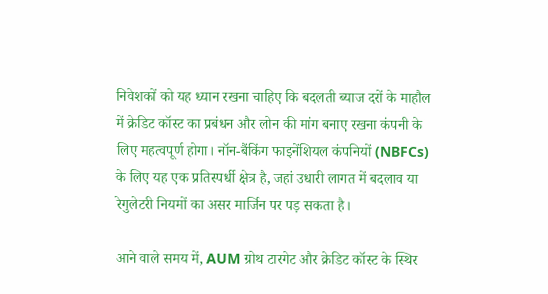निवेशकों को यह ध्यान रखना चाहिए कि बदलती ब्याज दरों के माहौल में क्रेडिट कॉस्ट का प्रबंधन और लोन की मांग बनाए रखना कंपनी के लिए महत्वपूर्ण होगा। नॉन-बैंकिंग फाइनेंशियल कंपनियों (NBFCs) के लिए यह एक प्रतिस्पर्धी क्षेत्र है, जहां उधारी लागत में बदलाव या रेगुलेटरी नियमों का असर मार्जिन पर पड़ सकता है।

आने वाले समय में, AUM ग्रोथ टारगेट और क्रेडिट कॉस्ट के स्थिर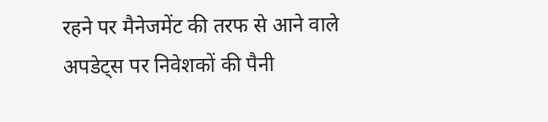रहने पर मैनेजमेंट की तरफ से आने वाले अपडेट्स पर निवेशकों की पैनी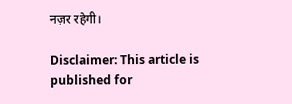नज़र रहेगी।

Disclaimer: This article is published for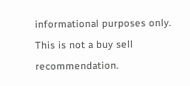informational purposes only. This is not a buy sell recommendation.